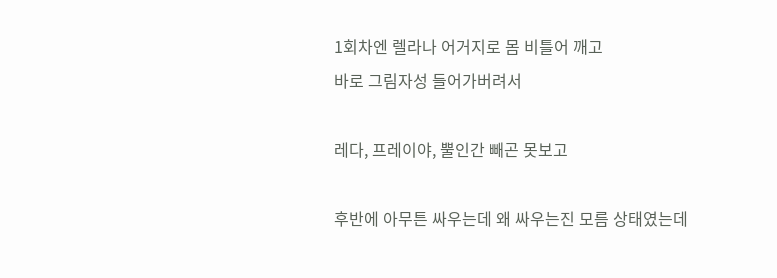1회차엔 렐라나 어거지로 몸 비틀어 깨고
바로 그림자성 들어가버려서

레다, 프레이야, 뿔인간 빼곤 못보고

후반에 아무튼 싸우는데 왜 싸우는진 모름 상태였는데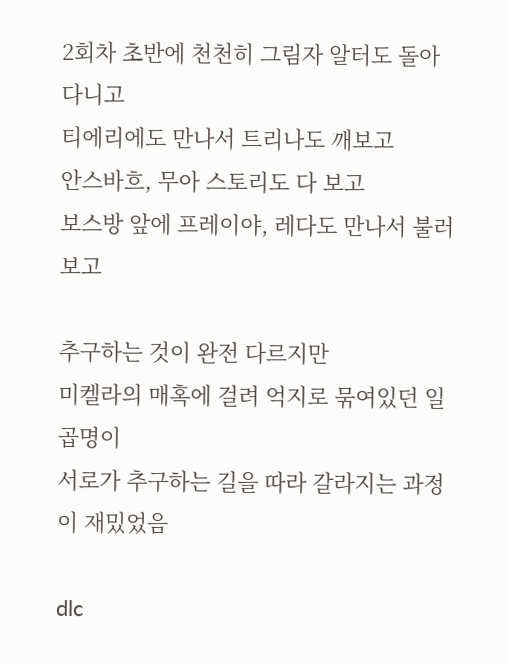2회차 초반에 천천히 그림자 알터도 돌아다니고
티에리에도 만나서 트리나도 깨보고
안스바흐, 무아 스토리도 다 보고
보스방 앞에 프레이야, 레다도 만나서 불러보고

추구하는 것이 완전 다르지만
미켈라의 매혹에 걸려 억지로 묶여있던 일곱명이
서로가 추구하는 길을 따라 갈라지는 과정이 재밌었음

dlc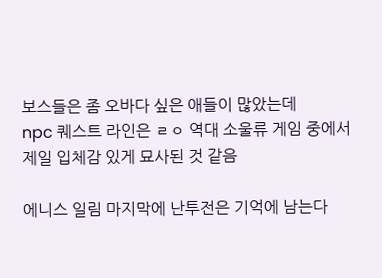보스들은 좀 오바다 싶은 애들이 많았는데
npc 퀘스트 라인은 ㄹㅇ 역대 소울류 게임 중에서
제일 입체감 있게 묘사된 것 같음

에니스 일림 마지막에 난투전은 기억에 남는다